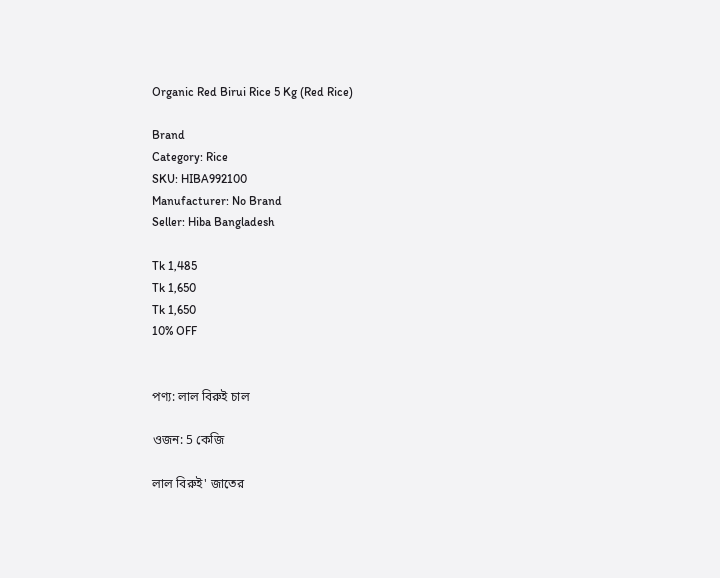Organic Red Birui Rice 5 Kg (Red Rice)

Brand
Category: Rice
SKU: HIBA992100
Manufacturer: No Brand
Seller: Hiba Bangladesh

Tk 1,485
Tk 1,650
Tk 1,650
10% OFF


পণ্য: লাল বিরুই চাল

ওজন: 5 কেজি

লাল বিরুই' জাতের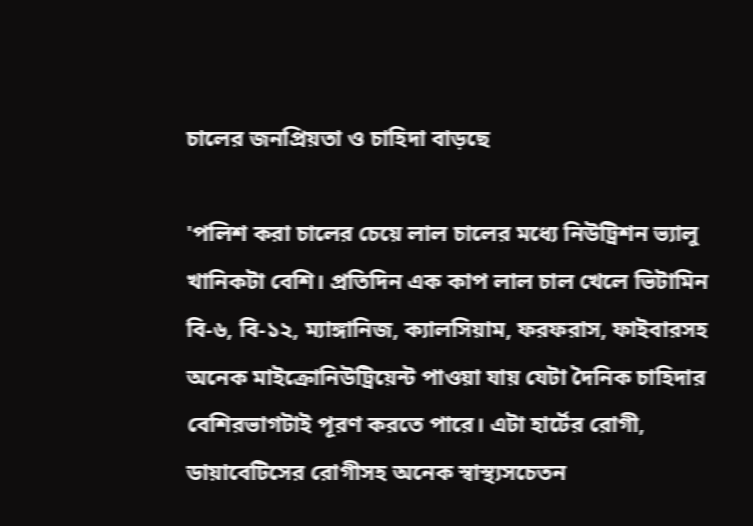চালের জনপ্রিয়তা ও চাহিদা বাড়ছে

'পলিশ করা চালের চেয়ে লাল চালের মধ্যে নিউট্রিশন ভ্যালু খানিকটা বেশি। প্রতিদিন এক কাপ লাল চাল খেলে ভিটামিন বি-৬, বি-১২, ম্যাঙ্গানিজ, ক্যালসিয়াম, ফরফরাস, ফাইবারসহ অনেক মাইক্রোনিউট্রিয়েন্ট পাওয়া যায় যেটা দৈনিক চাহিদার বেশিরভাগটাই পূরণ করতে পারে। এটা হার্টের রোগী, ডায়াবেটিসের রোগীসহ অনেক স্বাস্থ্যসচেতন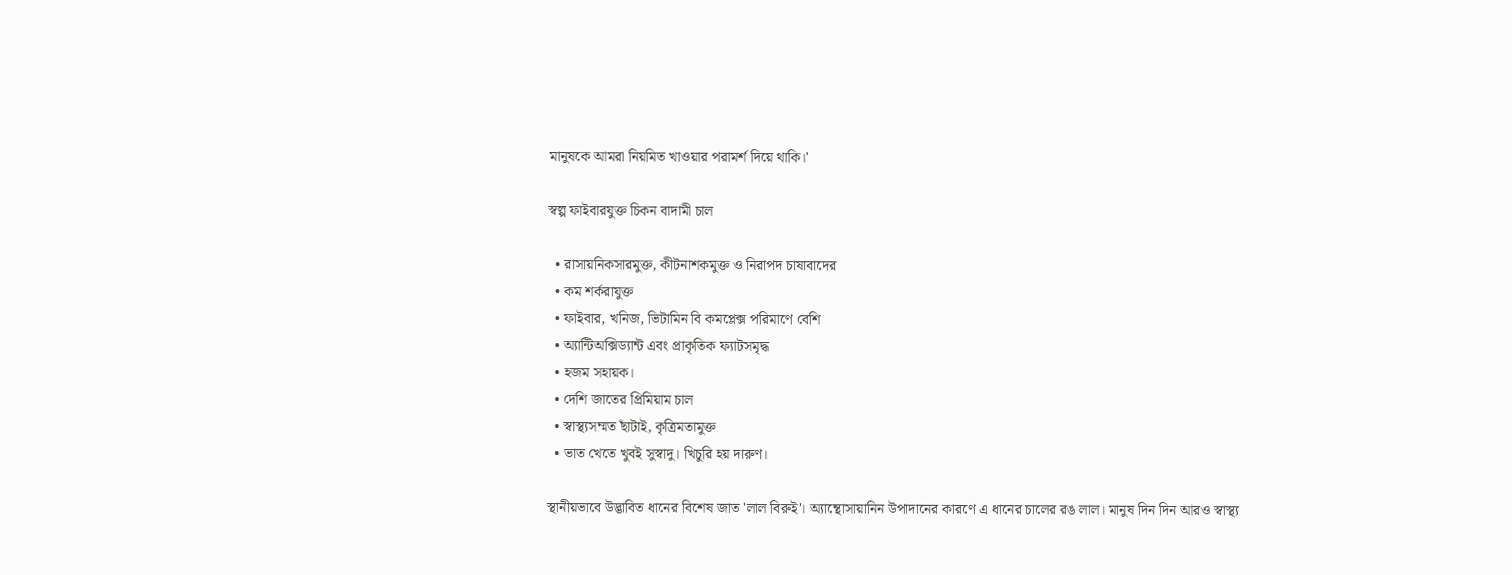মানুষকে আমরা নিয়মিত খাওয়ার পরামর্শ দিয়ে থাকি।'

স্বল্প ফাইবারযুক্ত চিকন বাদামী চাল

  • রাসায়নিকসারমুক্ত, কীটনাশকমুক্ত ও নিরাপদ চাষাবাদের
  • কম শর্করাযুক্ত
  • ফাইবার, খনিজ, ভিটামিন বি কমপ্লেক্স পরিমাণে বেশি
  • অ্যান্টিঅক্সিড্যান্ট এবং প্রাকৃতিক ফ্যাটসমৃদ্ধ
  • হজম সহায়ক।
  • দেশি জাতের প্রিমিয়াম চাল
  • স্বাস্থ্যসম্মত ছাঁটাই, কৃত্রিমতামুক্ত
  • ভাত খেতে খুবই সুস্বাদু। খিচুরি হয় দারুণ।

স্থানীয়ভাবে উদ্ভাবিত ধানের বিশেষ জাত 'লাল বিরুই'। অ্যান্থোসায়ানিন উপাদানের কারণে এ ধানের চালের রঙ লাল। মানুষ দিন দিন আরও স্বাস্থ্য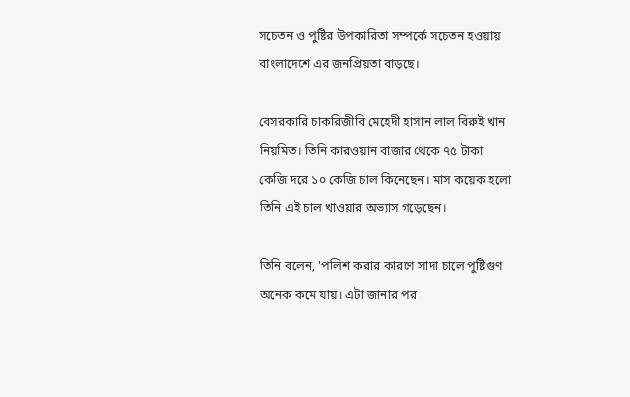সচেতন ও পুষ্টির উপকারিতা সম্পর্কে সচেতন হওয়ায় বাংলাদেশে এর জনপ্রিয়তা বাড়ছে।

বেসরকারি চাকরিজীবি মেহেদী হাসান লাল বিরুই খান নিয়মিত। তিনি কারওয়ান বাজার থেকে ৭৫ টাকা কেজি দরে ১০ কেজি চাল কিনেছেন। মাস কয়েক হলো তিনি এই চাল খাওয়ার অভ্যাস গড়েছেন।

তিনি বলেন, 'পলিশ করার কারণে সাদা চালে পুষ্টিগুণ অনেক কমে যায়। এটা জানার পর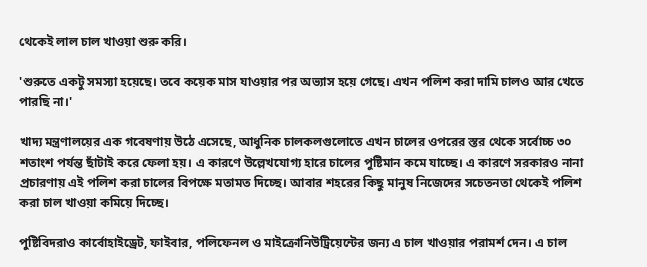থেকেই লাল চাল খাওয়া শুরু করি।

'শুরুতে একটু সমস্যা হয়েছে। তবে কয়েক মাস যাওয়ার পর অভ্যাস হয়ে গেছে। এখন পলিশ করা দামি চালও আর খেতে পারছি না।'

খাদ্য মন্ত্রণালয়ের এক গবেষণায় উঠে এসেছে, আধুনিক চালকলগুলোতে এখন চালের ওপরের স্তর থেকে সর্বোচ্চ ৩০ শতাংশ পর্যন্ত ছাঁটাই করে ফেলা হয়। এ কারণে উল্লেখযোগ্য হারে চালের পুষ্টিমান কমে যাচ্ছে। এ কারণে সরকারও নানা প্রচারণায় এই পলিশ করা চালের বিপক্ষে মতামত দিচ্ছে। আবার শহরের কিছু মানুষ নিজেদের সচেতনতা থেকেই পলিশ করা চাল খাওয়া কমিয়ে দিচ্ছে।

পুষ্টিবিদরাও কার্বোহাইড্রেট, ফাইবার, পলিফেনল ও মাইক্রোনিউট্রিয়েন্টের জন্য এ চাল খাওয়ার পরামর্শ দেন। এ চাল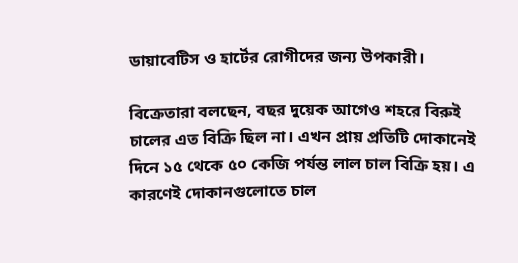ডায়াবেটিস ও হার্টের রোগীদের জন্য উপকারী।

বিক্রেতারা বলছেন, বছর দুয়েক আগেও শহরে বিরুই চালের এত বিক্রি ছিল না। এখন প্রায় প্রতিটি দোকানেই দিনে ১৫ থেকে ৫০ কেজি পর্যন্ত লাল চাল বিক্রি হয়। এ কারণেই দোকানগুলোতে চাল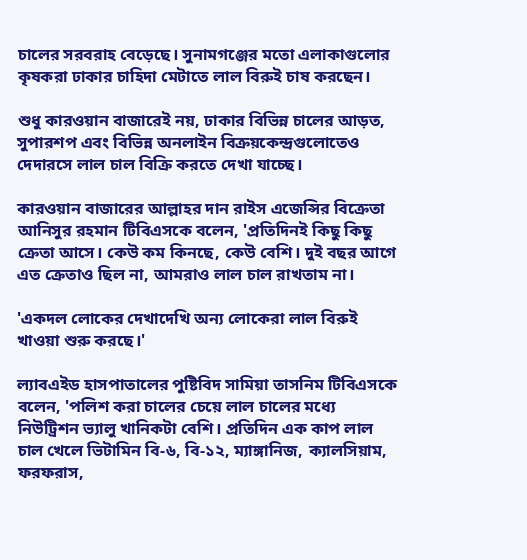চালের সরবরাহ বেড়েছে। সুনামগঞ্জের মতো এলাকাগুলোর কৃষকরা ঢাকার চাহিদা মেটাতে লাল বিরুই চাষ করছেন।

শুধু কারওয়ান বাজারেই নয়, ঢাকার বিভিন্ন চালের আড়ত, সুপারশপ এবং বিভিন্ন অনলাইন বিক্রয়কেন্দ্রগুলোতেও দেদারসে লাল চাল বিক্রি করতে দেখা যাচ্ছে।

কারওয়ান বাজারের আল্লাহর দান রাইস এজেন্সির বিক্রেতা আনিসুর রহমান টিবিএসকে বলেন, 'প্রতিদিনই কিছু কিছু ক্রেতা আসে। কেউ কম কিনছে, কেউ বেশি। দুই বছর আগে এত ক্রেতাও ছিল না, আমরাও লাল চাল রাখতাম না।

'একদল লোকের দেখাদেখি অন্য লোকেরা লাল বিরুই খাওয়া শুরু করছে।'

ল্যাবএইড হাসপাতালের পুষ্টিবিদ সামিয়া তাসনিম টিবিএসকে বলেন, 'পলিশ করা চালের চেয়ে লাল চালের মধ্যে নিউট্রিশন ভ্যালু খানিকটা বেশি। প্রতিদিন এক কাপ লাল চাল খেলে ভিটামিন বি-৬, বি-১২, ম্যাঙ্গানিজ, ক্যালসিয়াম, ফরফরাস,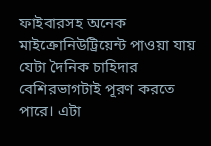ফাইবারসহ অনেক মাইক্রোনিউট্রিয়েন্ট পাওয়া যায় যেটা দৈনিক চাহিদার বেশিরভাগটাই পূরণ করতে পারে। এটা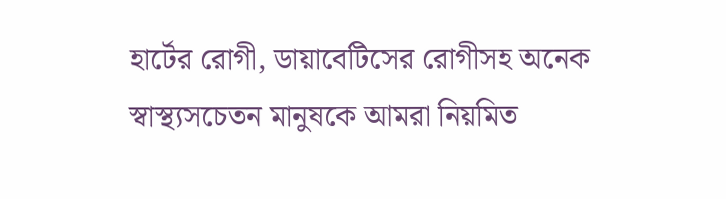হার্টের রোগী, ডায়াবেটিসের রোগীসহ অনেক স্বাস্থ্যসচেতন মানুষকে আমরা নিয়মিত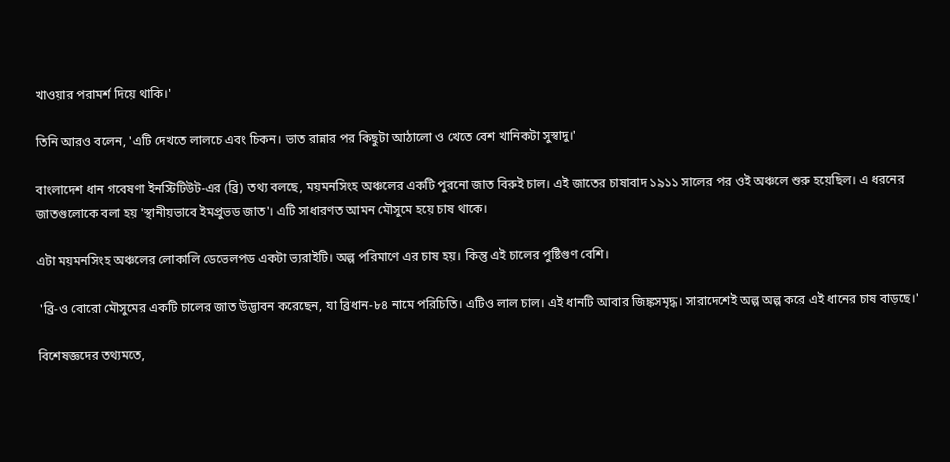খাওয়ার পরামর্শ দিয়ে থাকি।'

তিনি আরও বলেন, 'এটি দেখতে লালচে এবং চিকন। ভাত রান্নার পর কিছুটা আঠালো ও খেতে বেশ খানিকটা সুস্বাদু।'

বাংলাদেশ ধান গবেষণা ইনস্টিটিউট-এর (ব্রি) তথ্য বলছে, ময়মনসিংহ অঞ্চলের একটি পুরনো জাত বিরুই চাল। এই জাতের চাষাবাদ ১৯১১ সালের পর ওই অঞ্চলে শুরু হয়েছিল। এ ধরনের জাতগুলোকে বলা হয় 'স্থানীয়ভাবে ইমপ্রুভড জাত'। এটি সাধারণত আমন মৌসুমে হয়ে চাষ থাকে।

এটা ময়মনসিংহ অঞ্চলের লোকালি ডেভেলপড একটা ভ্যরাইটি। অল্প পরিমাণে এর চাষ হয়। কিন্তু এই চালের পুষ্টিগুণ বেশি।

 'ব্রি-ও বোরো মৌসুমের একটি চালের জাত উদ্ভাবন করেছেন, যা ব্রিধান-৮৪ নামে পরিচিতি। এটিও লাল চাল। এই ধানটি আবার জিঙ্কসমৃদ্ধ। সারাদেশেই অল্প অল্প করে এই ধানের চাষ বাড়ছে।'

বিশেষজ্ঞদের তথ্যমতে,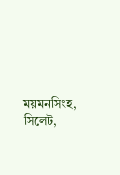ময়মনসিংহ, সিলেট,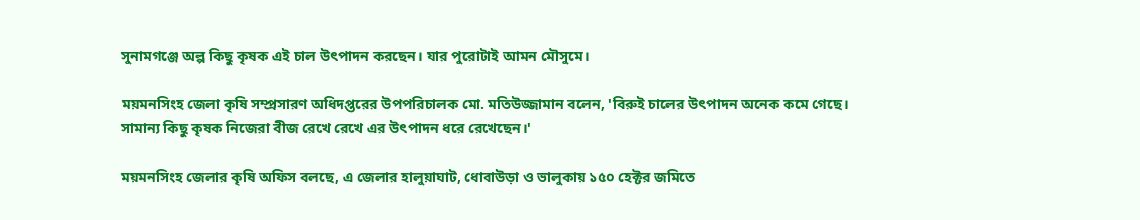সুনামগঞ্জে অল্প কিছু কৃষক এই চাল উৎপাদন করছেন। যার পুরোটাই আমন মৌসুমে।

ময়মনসিংহ জেলা কৃষি সম্প্রসারণ অধিদপ্তরের উপপরিচালক মো. মতিউজ্জামান বলেন, 'বিরুই চালের উৎপাদন অনেক কমে গেছে। সামান্য কিছু কৃষক নিজেরা বীজ রেখে রেখে এর উৎপাদন ধরে রেখেছেন।'

ময়মনসিংহ জেলার কৃষি অফিস বলছে, এ জেলার হালুয়াঘাট, ধোবাউড়া ও ভালুকায় ১৫০ হেক্টর জমিতে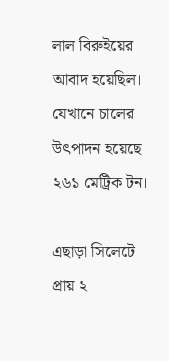লাল বিরুইয়ের আবাদ হয়েছিল। যেখানে চালের উৎপাদন হয়েছে ২৬১ মেট্রিক টন।

এছাড়া সিলেটে প্রায় ২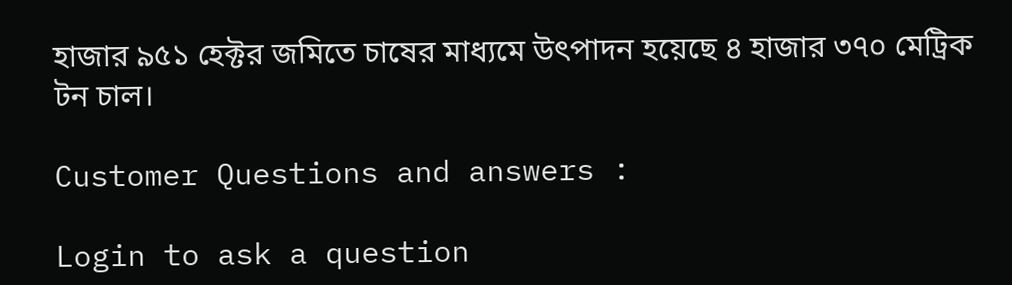হাজার ৯৫১ হেক্টর জমিতে চাষের মাধ্যমে উৎপাদন হয়েছে ৪ হাজার ৩৭০ মেট্রিক টন চাল।

Customer Questions and answers :

Login to ask a question